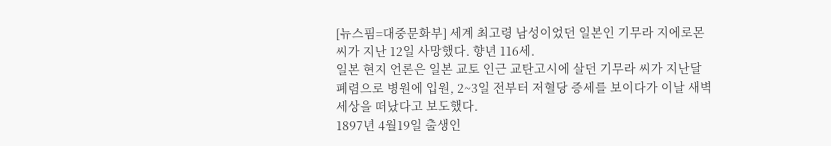[뉴스핌=대중문화부] 세계 최고령 남성이었던 일본인 기무라 지에로몬 씨가 지난 12일 사망했다. 향년 116세.
일본 현지 언론은 일본 교토 인근 교탄고시에 살던 기무라 씨가 지난달 폐렴으로 병원에 입원, 2~3일 전부터 저혈당 증세를 보이다가 이날 새벽 세상을 떠났다고 보도했다.
1897년 4월19일 출생인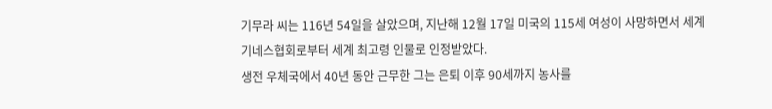기무라 씨는 116년 54일을 살았으며, 지난해 12월 17일 미국의 115세 여성이 사망하면서 세계기네스협회로부터 세계 최고령 인물로 인정받았다.
생전 우체국에서 40년 동안 근무한 그는 은퇴 이후 90세까지 농사를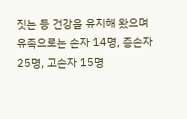짓는 등 건강을 유지해 왔으며 유족으로는 손자 14명, 증손자 25명, 고손자 15명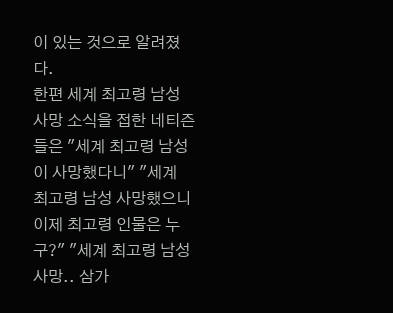이 있는 것으로 알려졌다.
한편 세계 최고령 남성 사망 소식을 접한 네티즌들은 "세계 최고령 남성이 사망했다니" "세계 최고령 남성 사망했으니 이제 최고령 인물은 누구?" "세계 최고령 남성 사망.. 삼가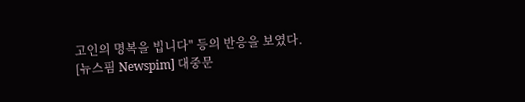고인의 명복을 빕니다" 등의 반응을 보였다.
[뉴스핌 Newspim] 대중문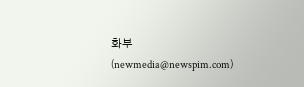화부 (newmedia@newspim.com)